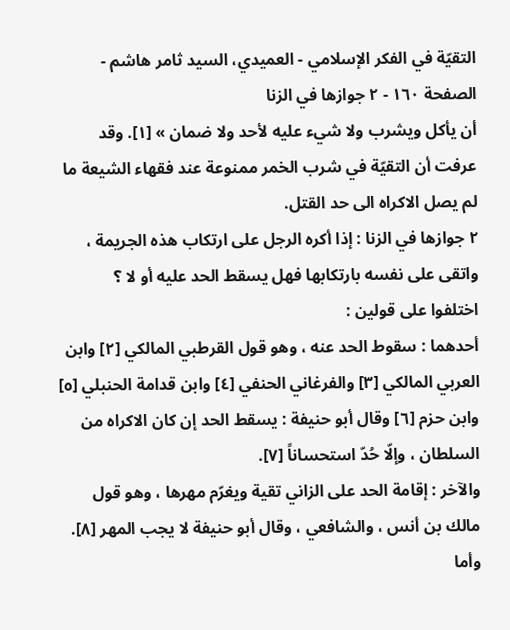التقيّة في الفكر الإسلامي - العميدي، السيد ثامر هاشم - الصفحة ١٦٠ - ٢ جوازها في الزنا
أن يأكل ويشرب ولا شيء عليه لأحد ولا ضمان » [١]. وقد عرفت أن التقيّة في شرب الخمر ممنوعة عند فقهاء الشيعة ما لم يصل الاكراه الى حد القتل.
٢ جوازها في الزنا : إذا أكره الرجل على ارتكاب هذه الجريمة ، واتقى على نفسه بارتكابها فهل يسقط الحد عليه أو لا ؟
اختلفوا على قولين :
أحدهما : سقوط الحد عنه ، وهو قول القرطبي المالكي [٢] وابن العربي المالكي [٣] والفرغاني الحنفي [٤] وابن قدامة الحنبلي [٥] وابن حزم [٦] وقال أبو حنيفة : يسقط الحد إن كان الاكراه من السلطان ، وإلّا حُدّ استحساناً [٧].
والآخر : إقامة الحد على الزاني تقية ويغرّم مهرها ، وهو قول مالك بن أنس ، والشافعي ، وقال أبو حنيفة لا يجب المهر [٨].
وأما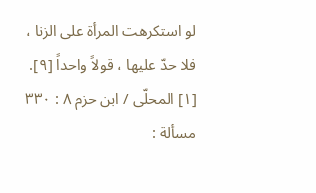لو استكرهت المرأة على الزنا ، فلا حدّ عليها ، قولاً واحداً [٩].
[١] المحلّى / ابن حزم ٨ : ٣٣٠ مسألة :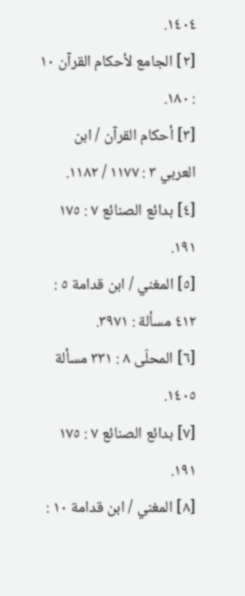١٤٠٤.
[٢] الجامع لأحكام القرآن ١٠ : ١٨٠.
[٣] أحكام القرآن / ابن العربي ٣ : ١١٧٧ / ١١٨٢.
[٤] بدائع الصنائع ٧ : ١٧٥ ١٩١.
[٥] المغني / ابن قدامة ٥ : ٤١٢ مسألة : ٣٩٧١.
[٦] المحلّى ٨ : ٣٣١ مسألة ١٤٠٥.
[٧] بدائع الصنائع ٧ : ١٧٥ ١٩١.
[٨] المغني / ابن قدامة ١٠ :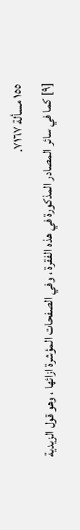١٥٥ مسألة ٧١٦٧.
[٩] كما في سائر المصادر المذكورة في هذه الفقرة ، وفي الصفحات المؤشرة ازائها ، وهو قول الزيدية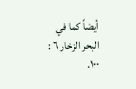أيضاً كما في البحر الزخار ٦ : ١٠٠.